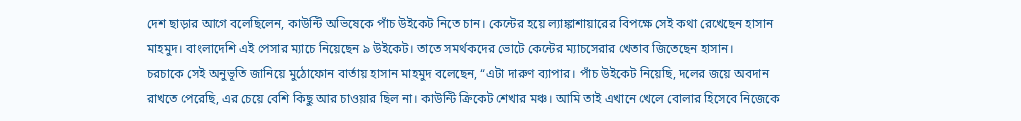দেশ ছাড়ার আগে বলেছিলেন, কাউন্টি অভিষেকে পাঁচ উইকেট নিতে চান। কেন্টের হয়ে ল্যাঙ্কাশায়ারের বিপক্ষে সেই কথা রেখেছেন হাসান মাহমুদ। বাংলাদেশি এই পেসার ম্যাচে নিয়েছেন ৯ উইকেট। তাতে সমর্থকদের ভোটে কেন্টের ম্যাচসেরার খেতাব জিতেছেন হাসান।
চরচাকে সেই অনুভূতি জানিয়ে মুঠোফোন বার্তায় হাসান মাহমুদ বলেছেন, “এটা দারুণ ব্যাপার। পাঁচ উইকেট নিয়েছি, দলের জয়ে অবদান রাখতে পেরেছি, এর চেয়ে বেশি কিছু আর চাওয়ার ছিল না। কাউন্টি ক্রিকেট শেখার মঞ্চ। আমি তাই এখানে খেলে বোলার হিসেবে নিজেকে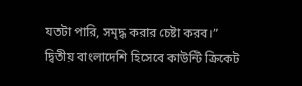যতটা পারি, সমৃদ্ধ করার চেষ্টা করব।”
দ্বিতীয় বাংলাদেশি হিসেবে কাউন্টি ক্রিকেট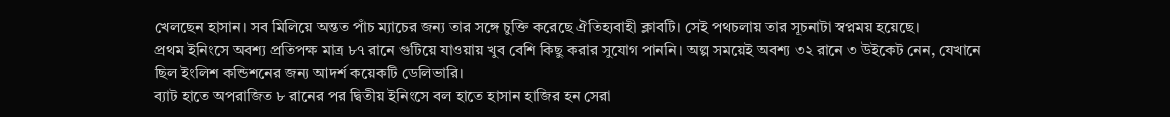খেলছেন হাসান। সব মিলিয়ে অন্তত পাঁচ ম্যাচের জন্য তার সঙ্গে চুক্তি করেছে ঐতিহ্যবাহী ক্লাবটি। সেই পথচলায় তার সূচনাটা স্বপ্নময় হয়েছে।
প্রথম ইনিংসে অবশ্য প্রতিপক্ষ মাত্র ৮৭ রানে গুটিয়ে যাওয়ায় খুব বেশি কিছু করার সুযোগ পাননি। অল্প সময়েই অবশ্য ৩২ রানে ৩ উইকেট নেন, যেখানে ছিল ইংলিশ কন্ডিশনের জন্য আদর্শ কয়েকটি ডেলিভারি।
ব্যাট হাতে অপরাজিত ৮ রানের পর দ্বিতীয় ইনিংসে বল হাতে হাসান হাজির হন সেরা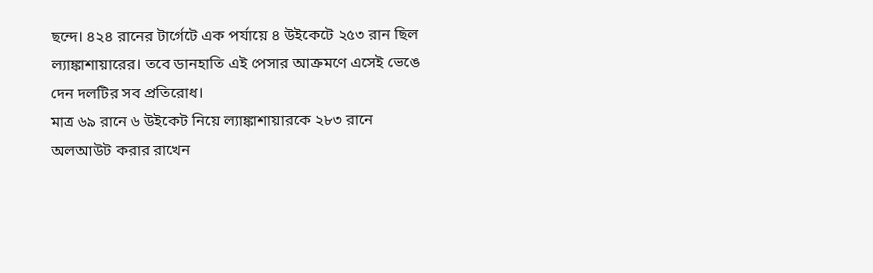ছন্দে। ৪২৪ রানের টার্গেটে এক পর্যায়ে ৪ উইকেটে ২৫৩ রান ছিল ল্যাঙ্কাশায়ারের। তবে ডানহাতি এই পেসার আক্রমণে এসেই ভেঙে দেন দলটির সব প্রতিরোধ।
মাত্র ৬৯ রানে ৬ উইকেট নিয়ে ল্যাঙ্কাশায়ারকে ২৮৩ রানে অলআউট করার রাখেন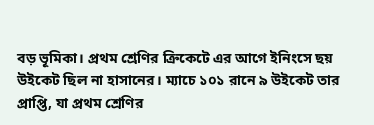বড় ভূমিকা। প্রথম শ্রেণির ক্রিকেটে এর আগে ইনিংসে ছয় উইকেট ছিল না হাসানের। ম্যাচে ১০১ রানে ৯ উইকেট তার প্রাপ্তি, যা প্রথম শ্রেণির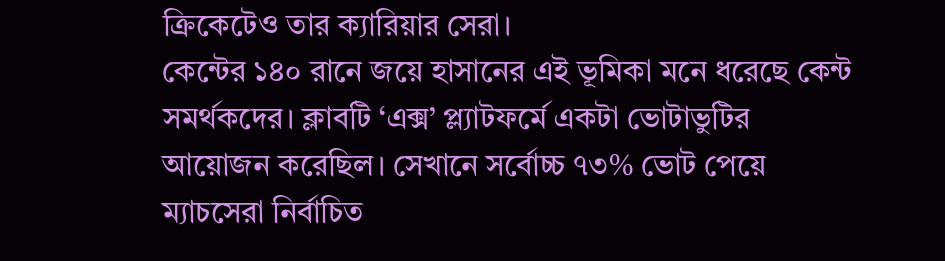ক্রিকেটেও তার ক্যারিয়ার সেরা।
কেন্টের ১৪০ রানে জয়ে হাসানের এই ভূমিকা মনে ধরেছে কেন্ট সমর্থকদের। ক্লাবটি ‘এক্স’ প্ল্যাটফর্মে একটা ভোটাভুটির আয়োজন করেছিল। সেখানে সর্বোচ্চ ৭৩% ভোট পেয়ে ম্যাচসেরা নির্বাচিত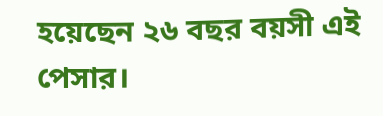হয়েছেন ২৬ বছর বয়সী এই পেসার।